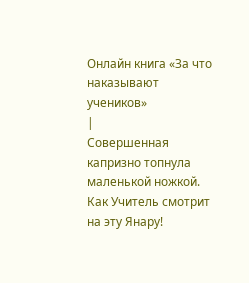Онлайн книга «За что наказывают учеников»
|
Совершенная капризно топнула маленькой ножкой. Как Учитель смотрит на эту Янару!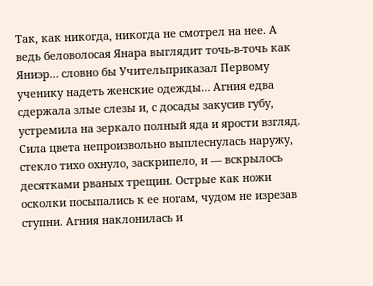Так, как никогда, никогда не смотрел на нее. А ведь беловолосая Янара выглядит точь-в-точь как Яниэр… словно бы Учительприказал Первому ученику надеть женские одежды… Агния едва сдержала злые слезы и, с досады закусив губу, устремила на зеркало полный яда и ярости взгляд. Сила цвета непроизвольно выплеснулась наружу, стекло тихо охнуло, заскрипело, и — вскрылось десятками рваных трещин. Острые как ножи осколки посыпались к ее ногам, чудом не изрезав ступни. Агния наклонилась и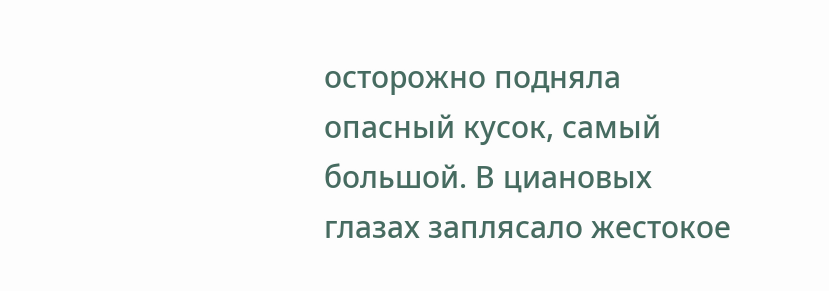осторожно подняла опасный кусок, самый большой. В циановых глазах заплясало жестокое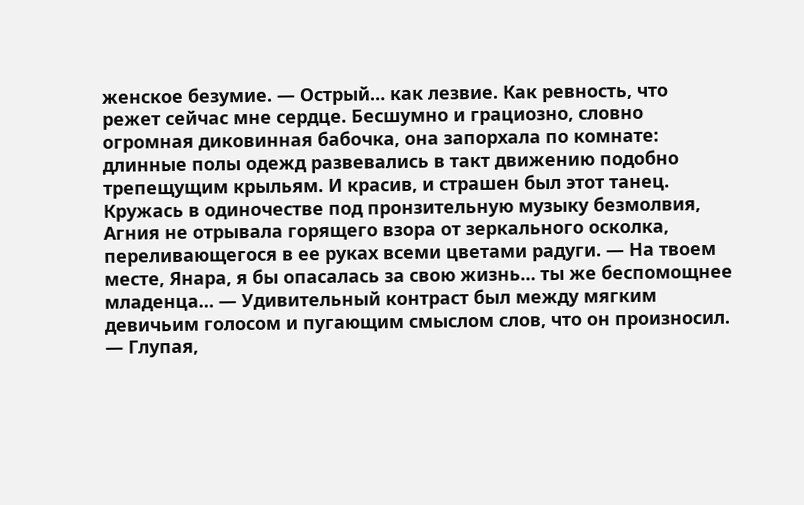женское безумие. — Острый… как лезвие. Как ревность, что режет сейчас мне сердце. Бесшумно и грациозно, словно огромная диковинная бабочка, она запорхала по комнате: длинные полы одежд развевались в такт движению подобно трепещущим крыльям. И красив, и страшен был этот танец. Кружась в одиночестве под пронзительную музыку безмолвия, Агния не отрывала горящего взора от зеркального осколка, переливающегося в ее руках всеми цветами радуги. — На твоем месте, Янара, я бы опасалась за свою жизнь… ты же беспомощнее младенца… — Удивительный контраст был между мягким девичьим голосом и пугающим смыслом слов, что он произносил. — Глупая,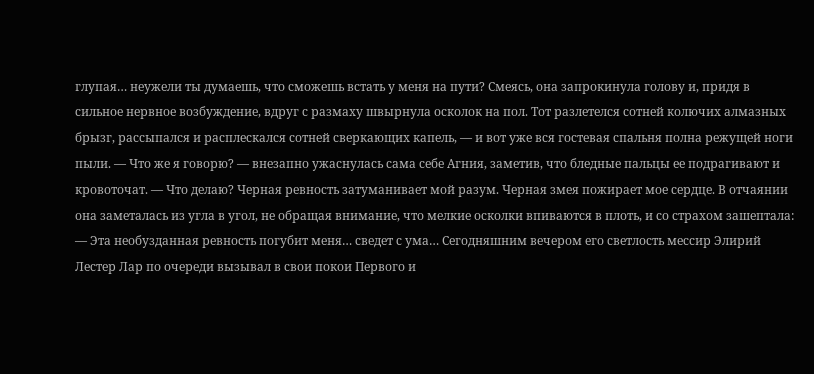глупая… неужели ты думаешь, что сможешь встать у меня на пути? Смеясь, она запрокинула голову и, придя в сильное нервное возбуждение, вдруг с размаху швырнула осколок на пол. Тот разлетелся сотней колючих алмазных брызг, рассыпался и расплескался сотней сверкающих капель, — и вот уже вся гостевая спальня полна режущей ноги пыли. — Что же я говорю? — внезапно ужаснулась сама себе Агния, заметив, что бледные пальцы ее подрагивают и кровоточат. — Что делаю? Черная ревность затуманивает мой разум. Черная змея пожирает мое сердце. В отчаянии она заметалась из угла в угол, не обращая внимание, что мелкие осколки впиваются в плоть, и со страхом зашептала: — Эта необузданная ревность погубит меня… сведет с ума… Сегодняшним вечером его светлость мессир Элирий Лестер Лар по очереди вызывал в свои покои Первого и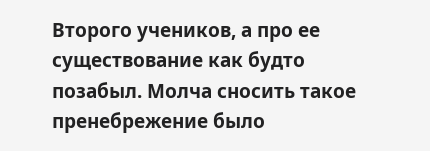Второго учеников, а про ее существование как будто позабыл. Молча сносить такое пренебрежение было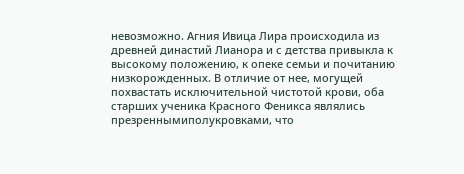невозможно. Агния Ивица Лира происходила из древней династий Лианора и с детства привыкла к высокому положению, к опеке семьи и почитанию низкорожденных. В отличие от нее, могущей похвастать исключительной чистотой крови, оба старших ученика Красного Феникса являлись презреннымиполукровками, что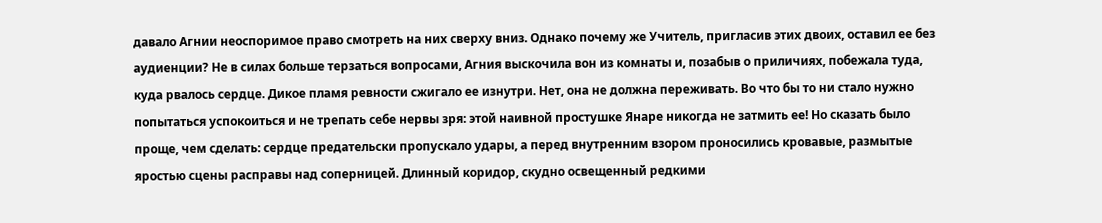давало Агнии неоспоримое право смотреть на них сверху вниз. Однако почему же Учитель, пригласив этих двоих, оставил ее без аудиенции? Не в силах больше терзаться вопросами, Агния выскочила вон из комнаты и, позабыв о приличиях, побежала туда, куда рвалось сердце. Дикое пламя ревности сжигало ее изнутри. Нет, она не должна переживать. Во что бы то ни стало нужно попытаться успокоиться и не трепать себе нервы зря: этой наивной простушке Янаре никогда не затмить ее! Но сказать было проще, чем сделать: сердце предательски пропускало удары, а перед внутренним взором проносились кровавые, размытые яростью сцены расправы над соперницей. Длинный коридор, скудно освещенный редкими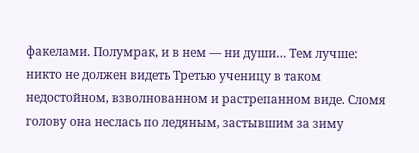факелами. Полумрак, и в нем — ни души… Тем лучше: никто не должен видеть Третью ученицу в таком недостойном, взволнованном и растрепанном виде. Сломя голову она неслась по ледяным, застывшим за зиму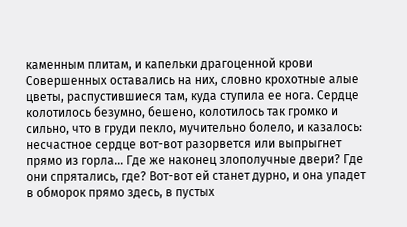каменным плитам, и капельки драгоценной крови Совершенных оставались на них, словно крохотные алые цветы, распустившиеся там, куда ступила ее нога. Сердце колотилось безумно, бешено, колотилось так громко и сильно, что в груди пекло, мучительно болело, и казалось: несчастное сердце вот-вот разорвется или выпрыгнет прямо из горла… Где же наконец злополучные двери? Где они спрятались, где? Вот-вот ей станет дурно, и она упадет в обморок прямо здесь, в пустых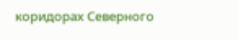коридорах Северного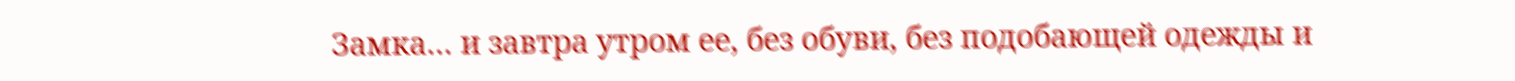Замка… и завтра утром ее, без обуви, без подобающей одежды и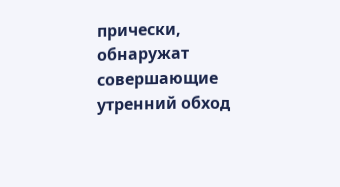прически, обнаружат совершающие утренний обход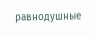равнодушные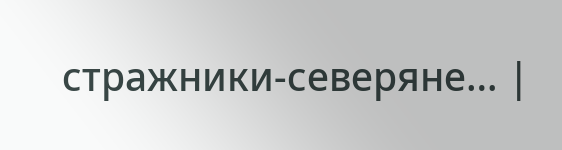стражники-северяне… |